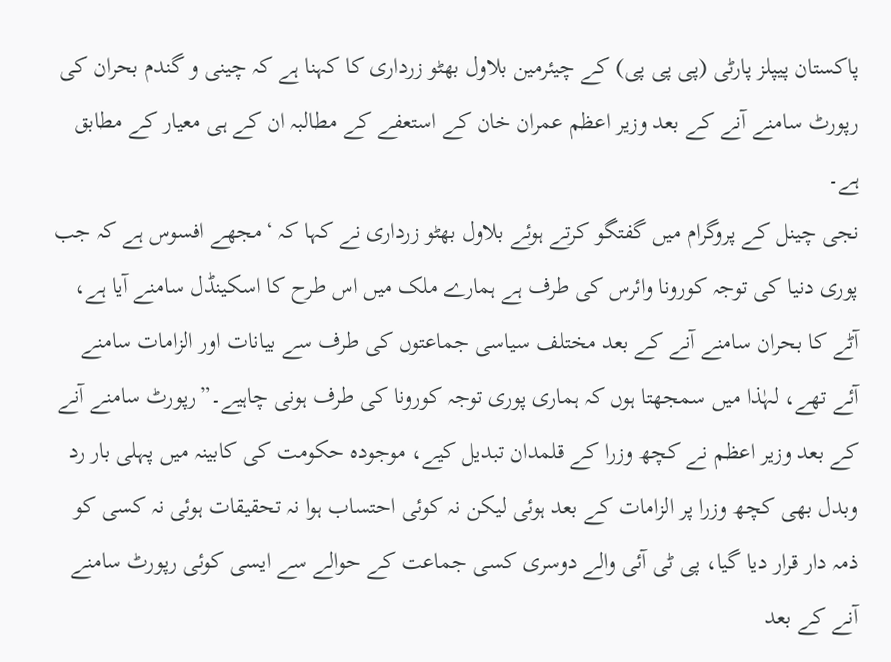پاکستان پیپلز پارٹی (پی پی پی) کے چیئرمین بلاول بھٹو زرداری کا کہنا ہے کہ چینی و گندم بحران کی رپورٹ سامنے آنے کے بعد وزیر اعظم عمران خان کے استعفے کے مطالبہ ان کے ہی معیار کے مطابق ہے۔
نجی چینل کے پروگرام میں گفتگو کرتے ہوئے بلاول بھٹو زرداری نے کہا کہ ‘مجھے افسوس ہے کہ جب پوری دنیا کی توجہ کورونا وائرس کی طرف ہے ہمارے ملک میں اس طرح کا اسکینڈل سامنے آیا ہے، آٹے کا بحران سامنے آنے کے بعد مختلف سیاسی جماعتوں کی طرف سے بیانات اور الزامات سامنے آئے تھے، لہٰذا میں سمجھتا ہوں کہ ہماری پوری توجہ کورونا کی طرف ہونی چاہیے۔”رپورٹ سامنے آنے کے بعد وزیر اعظم نے کچھ وزرا کے قلمدان تبدیل کیے، موجودہ حکومت کی کابینہ میں پہلی بار رد وبدل بھی کچھ وزرا پر الزامات کے بعد ہوئی لیکن نہ کوئی احتساب ہوا نہ تحقیقات ہوئی نہ کسی کو ذمہ دار قرار دیا گیا، پی ٹی آئی والے دوسری کسی جماعت کے حوالے سے ایسی کوئی رپورٹ سامنے آنے کے بعد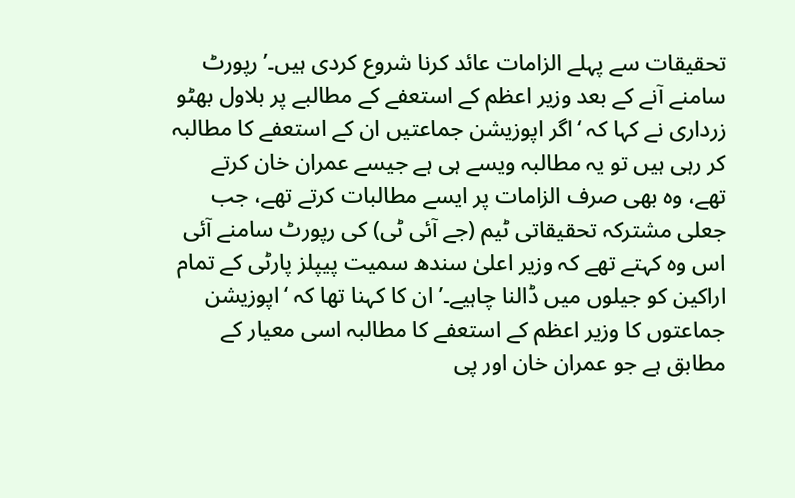تحقیقات سے پہلے الزامات عائد کرنا شروع کردی ہیں۔’ رپورٹ سامنے آنے کے بعد وزیر اعظم کے استعفے کے مطالبے پر بلاول بھٹو زرداری نے کہا کہ ‘اگر اپوزیشن جماعتیں ان کے استعفے کا مطالبہ کر رہی ہیں تو یہ مطالبہ ویسے ہی ہے جیسے عمران خان کرتے تھے، وہ بھی صرف الزامات پر ایسے مطالبات کرتے تھے، جب جعلی مشترکہ تحقیقاتی ٹیم (جے آئی ٹی) کی رپورٹ سامنے آئی اس وہ کہتے تھے کہ وزیر اعلیٰ سندھ سمیت پیپلز پارٹی کے تمام اراکین کو جیلوں میں ڈالنا چاہیے۔’ ان کا کہنا تھا کہ ‘اپوزیشن جماعتوں کا وزیر اعظم کے استعفے کا مطالبہ اسی معیار کے مطابق ہے جو عمران خان اور پی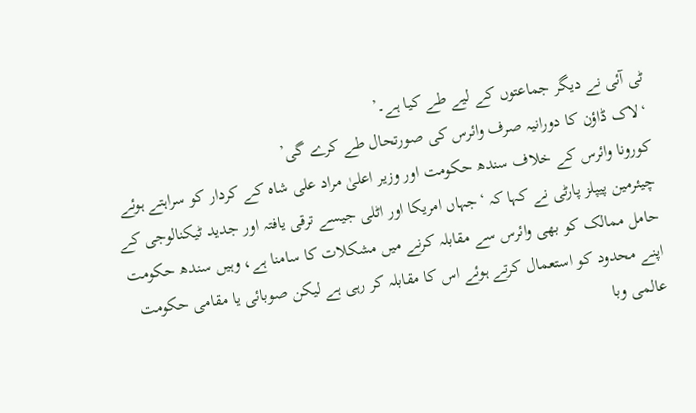ٹی آئی نے دیگر جماعتوں کے لیے طے کیا ہے۔’
‘لاک ڈاؤن کا دورانیہ صرف وائرس کی صورتحال طے کرے گی’
کورونا وائرس کے خلاف سندھ حکومت اور وزیر اعلیٰ مراد علی شاہ کے کردار کو سراہتے ہوئے چیئرمین پیپلز پارٹی نے کہا کہ ‘جہاں امریکا اور اٹلی جیسے ترقی یافتہ اور جدید ٹیکنالوجی کے حامل ممالک کو بھی وائرس سے مقابلہ کرنے میں مشکلات کا سامنا ہے، وہیں سندھ حکومت اپنے محدود کو استعمال کرتے ہوئے اس کا مقابلہ کر رہی ہے لیکن صوبائی یا مقامی حکومت عالمی وبا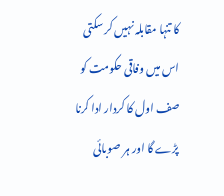کا تنہا مقابلہ نہیں کر سکتی اس میں وفاقی حکومت کو صف اول کا کردار ادا کرنا پڑے گا اور ہر صوبائی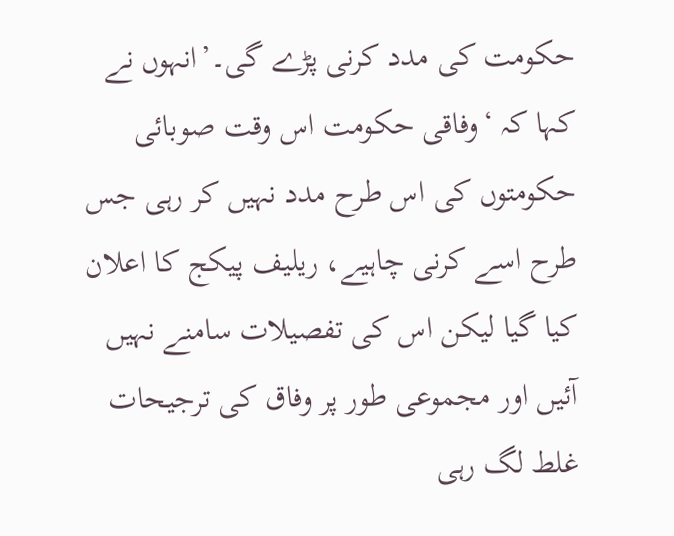حکومت کی مدد کرنی پڑے گی۔’انہوں نے کہا کہ ‘وفاقی حکومت اس وقت صوبائی حکومتوں کی اس طرح مدد نہیں کر رہی جس طرح اسے کرنی چاہیے، ریلیف پیکج کا اعلان کیا گیا لیکن اس کی تفصیلات سامنے نہیں آئیں اور مجموعی طور پر وفاق کی ترجیحات غلط لگ رہی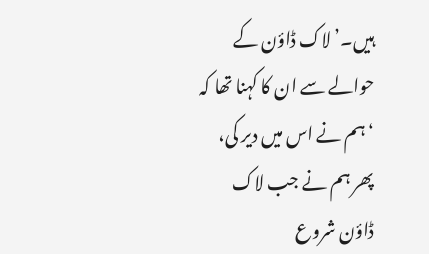ہیں۔’ لاک ڈاؤن کے حوالے سے ان کا کہنا تھا کہ ‘ہم نے اس میں دیر کی، پھر ہم نے جب لاک ڈاؤن شروع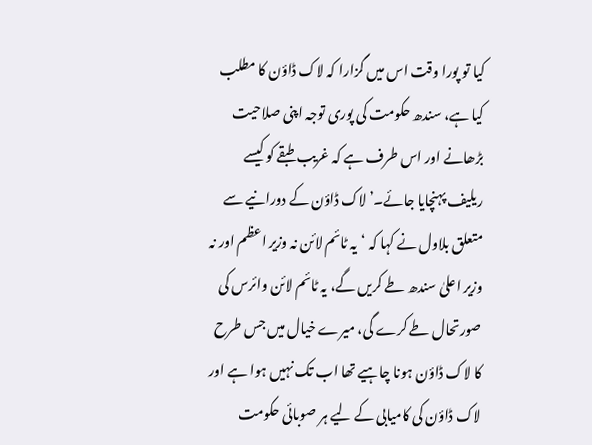کیا تو پورا وقت اس میں گزارا کہ لاک ڈاؤن کا مطلب کیا ہے، سندھ حکومت کی پوری توجہ اپنی صلاحیت بڑھانے اور اس طرف ہے کہ غریب طبقے کو کیسے ریلیف پہنچایا جائے۔’ لاک ڈاؤن کے دورانیے سے متعلق بلاول نے کہا کہ ‘یہ ٹائم لائن نہ وزیر اعظم اور نہ وزیر اعلیٰ سندھ طے کریں گے، یہ ٹائم لائن وائرس کی صورتحال طے کرے گی، میرے خیال میں جس طرح کا لاک ڈاؤن ہونا چاہیے تھا اب تک نہیں ہوا ہے اور لاک ڈاؤن کی کامیابی کے لیے ہر صوبائی حکومت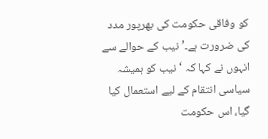کو وفاقی حکومت کی بھرپور مدد کی ضرورت ہے۔’ نیب کے حوالے سے انہوں نے کہا کہ ‘نیب کو ہمیشہ سیاسی انتقام کے لیے استعمال کیا گیا، اس حکومت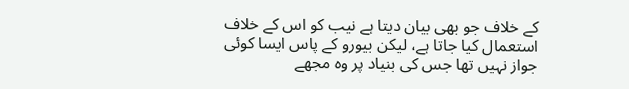کے خلاف جو بھی بیان دیتا ہے نیب کو اس کے خلاف استعمال کیا جاتا ہے، لیکن بیورو کے پاس ایسا کوئی جواز نہیں تھا جس کی بنیاد پر وہ مجھے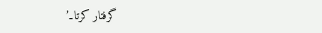گرفتار کرتا۔’